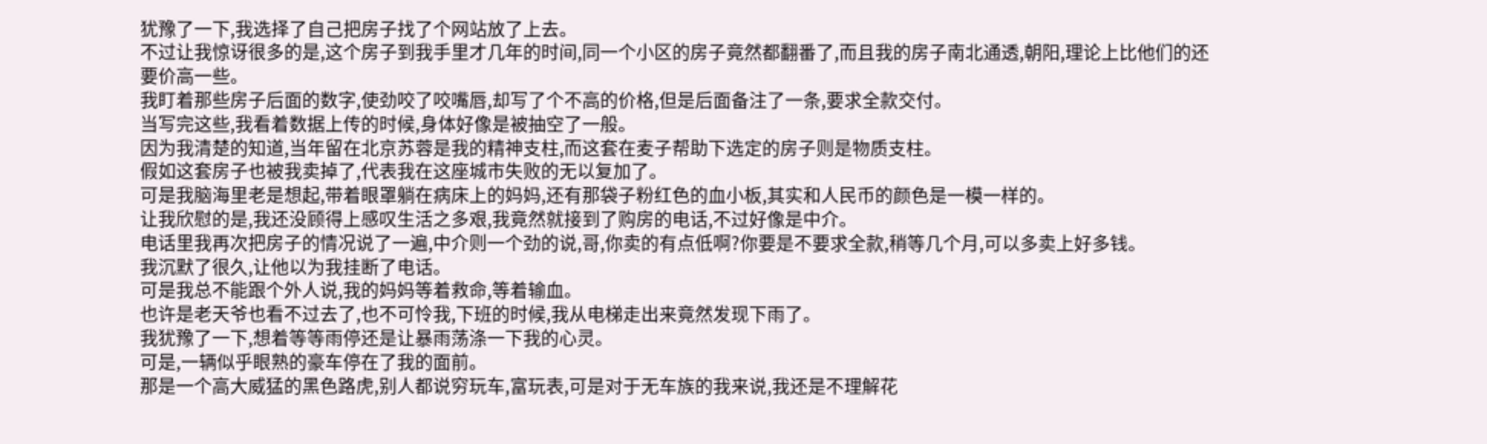犹豫了一下,我选择了自己把房子找了个网站放了上去。
不过让我惊讶很多的是,这个房子到我手里才几年的时间,同一个小区的房子竟然都翻番了,而且我的房子南北通透,朝阳,理论上比他们的还要价高一些。
我盯着那些房子后面的数字,使劲咬了咬嘴唇,却写了个不高的价格,但是后面备注了一条,要求全款交付。
当写完这些,我看着数据上传的时候,身体好像是被抽空了一般。
因为我清楚的知道,当年留在北京苏蓉是我的精神支柱,而这套在麦子帮助下选定的房子则是物质支柱。
假如这套房子也被我卖掉了,代表我在这座城市失败的无以复加了。
可是我脑海里老是想起,带着眼罩躺在病床上的妈妈,还有那袋子粉红色的血小板,其实和人民币的颜色是一模一样的。
让我欣慰的是,我还没顾得上感叹生活之多艰,我竟然就接到了购房的电话,不过好像是中介。
电话里我再次把房子的情况说了一遍,中介则一个劲的说,哥,你卖的有点低啊?你要是不要求全款,稍等几个月,可以多卖上好多钱。
我沉默了很久,让他以为我挂断了电话。
可是我总不能跟个外人说,我的妈妈等着救命,等着输血。
也许是老天爷也看不过去了,也不可怜我,下班的时候,我从电梯走出来竟然发现下雨了。
我犹豫了一下,想着等等雨停还是让暴雨荡涤一下我的心灵。
可是,一辆似乎眼熟的豪车停在了我的面前。
那是一个高大威猛的黑色路虎,别人都说穷玩车,富玩表,可是对于无车族的我来说,我还是不理解花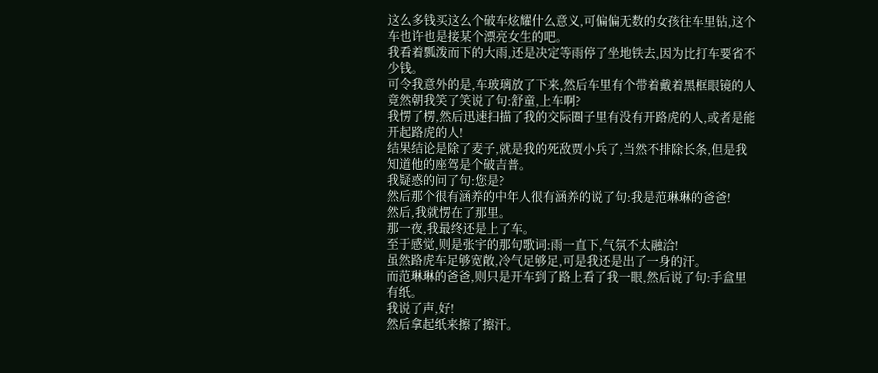这么多钱买这么个破车炫耀什么意义,可偏偏无数的女孩往车里钻,这个车也许也是接某个漂亮女生的吧。
我看着瓢泼而下的大雨,还是决定等雨停了坐地铁去,因为比打车要省不少钱。
可令我意外的是,车玻璃放了下来,然后车里有个带着戴着黑框眼镜的人竟然朝我笑了笑说了句:舒童,上车啊?
我愣了楞,然后迅速扫描了我的交际圈子里有没有开路虎的人,或者是能开起路虎的人!
结果结论是除了麦子,就是我的死敌贾小兵了,当然不排除长条,但是我知道他的座驾是个破吉普。
我疑惑的问了句:您是?
然后那个很有涵养的中年人很有涵养的说了句:我是范琳琳的爸爸!
然后,我就愣在了那里。
那一夜,我最终还是上了车。
至于感觉,则是张宇的那句歌词:雨一直下,气氛不太融洽!
虽然路虎车足够宽敞,冷气足够足,可是我还是出了一身的汗。
而范琳琳的爸爸,则只是开车到了路上看了我一眼,然后说了句:手盒里有纸。
我说了声,好!
然后拿起纸来擦了擦汗。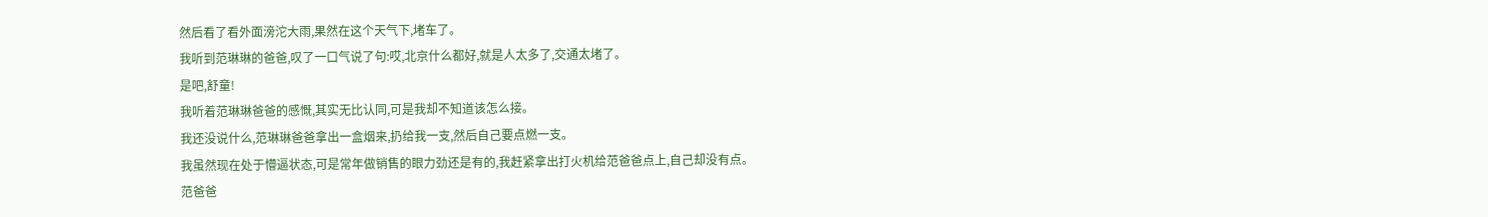然后看了看外面滂沱大雨,果然在这个天气下,堵车了。
我听到范琳琳的爸爸,叹了一口气说了句:哎,北京什么都好,就是人太多了,交通太堵了。
是吧,舒童!
我听着范琳琳爸爸的感慨,其实无比认同,可是我却不知道该怎么接。
我还没说什么,范琳琳爸爸拿出一盒烟来,扔给我一支,然后自己要点燃一支。
我虽然现在处于懵逼状态,可是常年做销售的眼力劲还是有的,我赶紧拿出打火机给范爸爸点上,自己却没有点。
范爸爸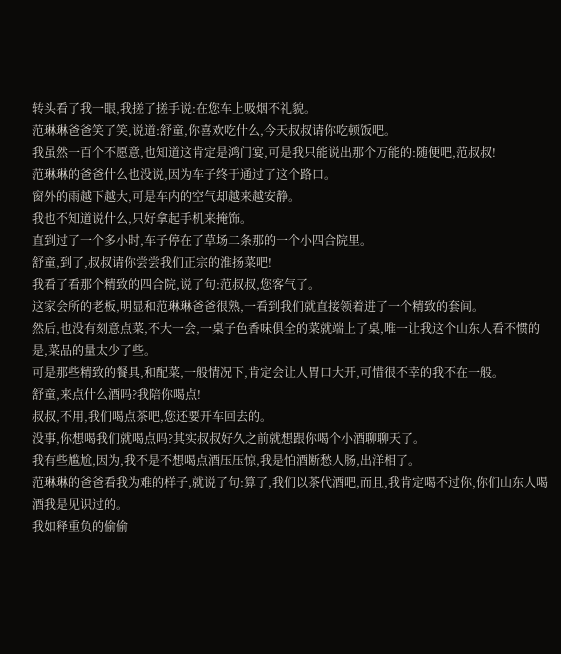转头看了我一眼,我搓了搓手说:在您车上吸烟不礼貌。
范琳琳爸爸笑了笑,说道:舒童,你喜欢吃什么,今天叔叔请你吃顿饭吧。
我虽然一百个不愿意,也知道这肯定是鸿门宴,可是我只能说出那个万能的:随便吧,范叔叔!
范琳琳的爸爸什么也没说,因为车子终于通过了这个路口。
窗外的雨越下越大,可是车内的空气却越来越安静。
我也不知道说什么,只好拿起手机来掩饰。
直到过了一个多小时,车子停在了草场二条那的一个小四合院里。
舒童,到了,叔叔请你尝尝我们正宗的淮扬菜吧!
我看了看那个精致的四合院,说了句:范叔叔,您客气了。
这家会所的老板,明显和范琳琳爸爸很熟,一看到我们就直接领着进了一个精致的套间。
然后,也没有刻意点菜,不大一会,一桌子色香味俱全的菜就端上了桌,唯一让我这个山东人看不惯的是,菜品的量太少了些。
可是那些精致的餐具,和配菜,一般情况下,肯定会让人胃口大开,可惜很不幸的我不在一般。
舒童,来点什么酒吗?我陪你喝点!
叔叔,不用,我们喝点茶吧,您还要开车回去的。
没事,你想喝我们就喝点吗?其实叔叔好久之前就想跟你喝个小酒聊聊天了。
我有些尴尬,因为,我不是不想喝点酒压压惊,我是怕酒断愁人肠,出洋相了。
范琳琳的爸爸看我为难的样子,就说了句:算了,我们以茶代酒吧,而且,我肯定喝不过你,你们山东人喝酒我是见识过的。
我如释重负的偷偷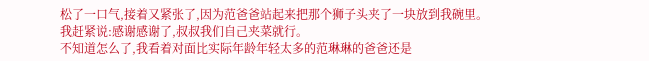松了一口气,接着又紧张了,因为范爸爸站起来把那个狮子头夹了一块放到我碗里。
我赶紧说:感谢感谢了,叔叔我们自己夹菜就行。
不知道怎么了,我看着对面比实际年龄年轻太多的范琳琳的爸爸还是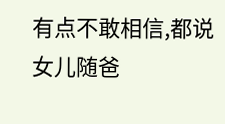有点不敢相信,都说女儿随爸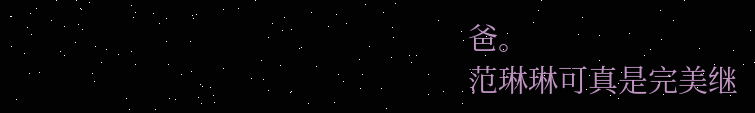爸。
范琳琳可真是完美继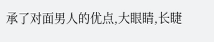承了对面男人的优点,大眼睛,长睫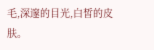毛,深邃的目光,白皙的皮肤。